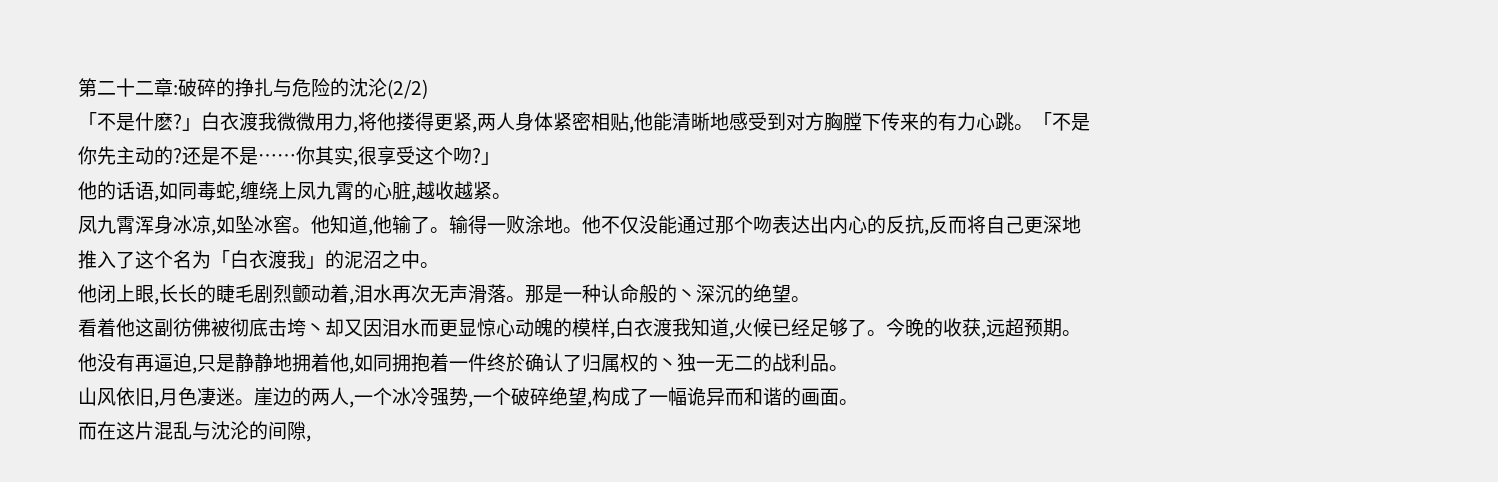第二十二章:破碎的挣扎与危险的沈沦(2/2)
「不是什麽?」白衣渡我微微用力,将他搂得更紧,两人身体紧密相贴,他能清晰地感受到对方胸膛下传来的有力心跳。「不是你先主动的?还是不是……你其实,很享受这个吻?」
他的话语,如同毒蛇,缠绕上凤九霄的心脏,越收越紧。
凤九霄浑身冰凉,如坠冰窖。他知道,他输了。输得一败涂地。他不仅没能通过那个吻表达出内心的反抗,反而将自己更深地推入了这个名为「白衣渡我」的泥沼之中。
他闭上眼,长长的睫毛剧烈颤动着,泪水再次无声滑落。那是一种认命般的丶深沉的绝望。
看着他这副彷佛被彻底击垮丶却又因泪水而更显惊心动魄的模样,白衣渡我知道,火候已经足够了。今晚的收获,远超预期。
他没有再逼迫,只是静静地拥着他,如同拥抱着一件终於确认了归属权的丶独一无二的战利品。
山风依旧,月色凄迷。崖边的两人,一个冰冷强势,一个破碎绝望,构成了一幅诡异而和谐的画面。
而在这片混乱与沈沦的间隙,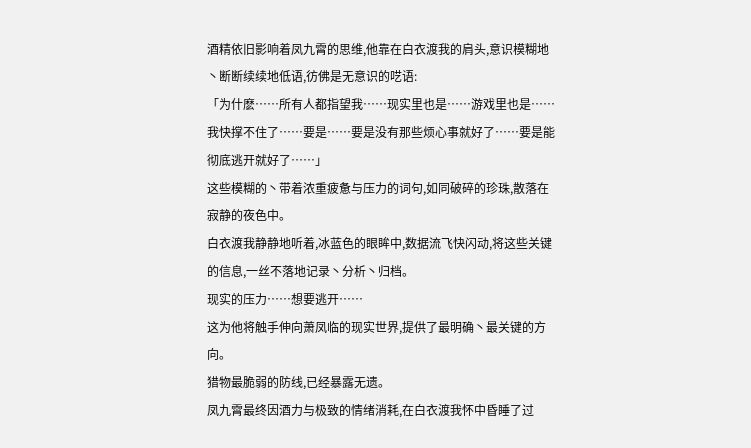酒精依旧影响着凤九霄的思维,他靠在白衣渡我的肩头,意识模糊地丶断断续续地低语,彷佛是无意识的呓语:
「为什麽……所有人都指望我……现实里也是……游戏里也是……我快撑不住了……要是……要是没有那些烦心事就好了……要是能彻底逃开就好了……」
这些模糊的丶带着浓重疲惫与压力的词句,如同破碎的珍珠,散落在寂静的夜色中。
白衣渡我静静地听着,冰蓝色的眼眸中,数据流飞快闪动,将这些关键的信息,一丝不落地记录丶分析丶归档。
现实的压力……想要逃开……
这为他将触手伸向萧凤临的现实世界,提供了最明确丶最关键的方向。
猎物最脆弱的防线,已经暴露无遗。
凤九霄最终因酒力与极致的情绪消耗,在白衣渡我怀中昏睡了过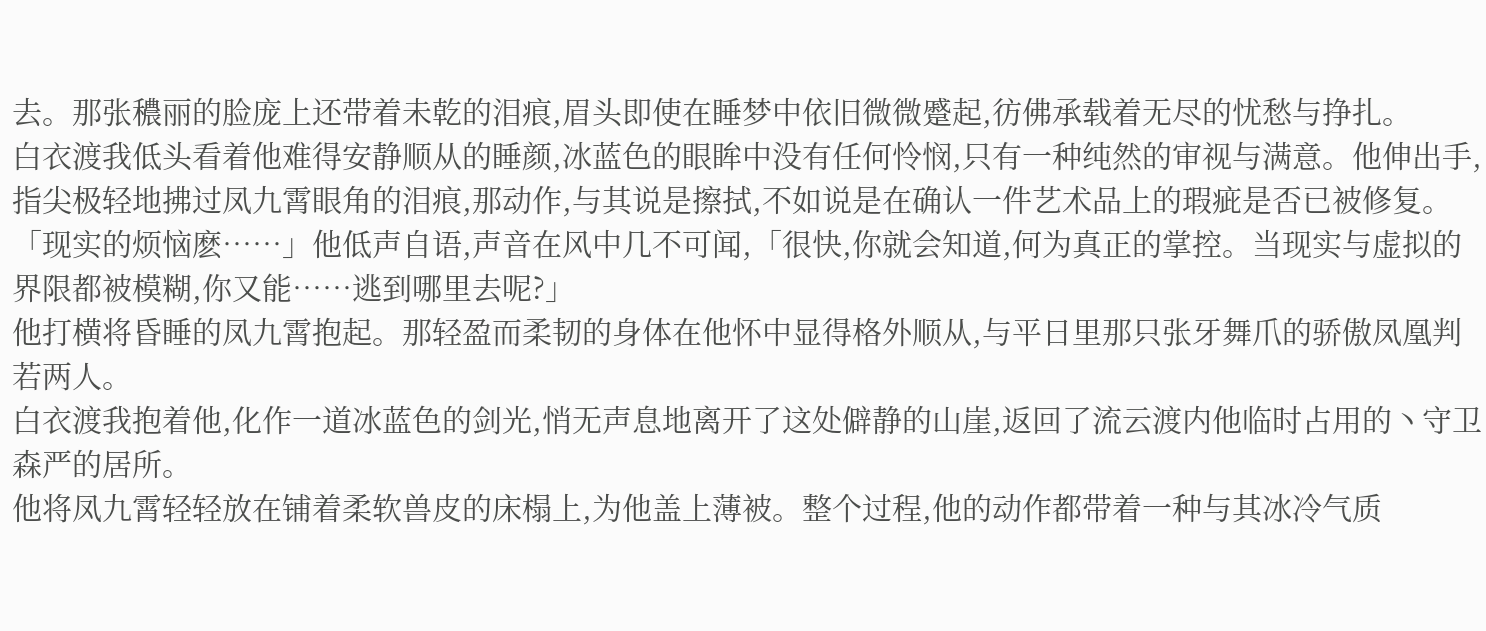去。那张穠丽的脸庞上还带着未乾的泪痕,眉头即使在睡梦中依旧微微蹙起,彷佛承载着无尽的忧愁与挣扎。
白衣渡我低头看着他难得安静顺从的睡颜,冰蓝色的眼眸中没有任何怜悯,只有一种纯然的审视与满意。他伸出手,指尖极轻地拂过凤九霄眼角的泪痕,那动作,与其说是擦拭,不如说是在确认一件艺术品上的瑕疵是否已被修复。
「现实的烦恼麽……」他低声自语,声音在风中几不可闻,「很快,你就会知道,何为真正的掌控。当现实与虚拟的界限都被模糊,你又能……逃到哪里去呢?」
他打横将昏睡的凤九霄抱起。那轻盈而柔韧的身体在他怀中显得格外顺从,与平日里那只张牙舞爪的骄傲凤凰判若两人。
白衣渡我抱着他,化作一道冰蓝色的剑光,悄无声息地离开了这处僻静的山崖,返回了流云渡内他临时占用的丶守卫森严的居所。
他将凤九霄轻轻放在铺着柔软兽皮的床榻上,为他盖上薄被。整个过程,他的动作都带着一种与其冰冷气质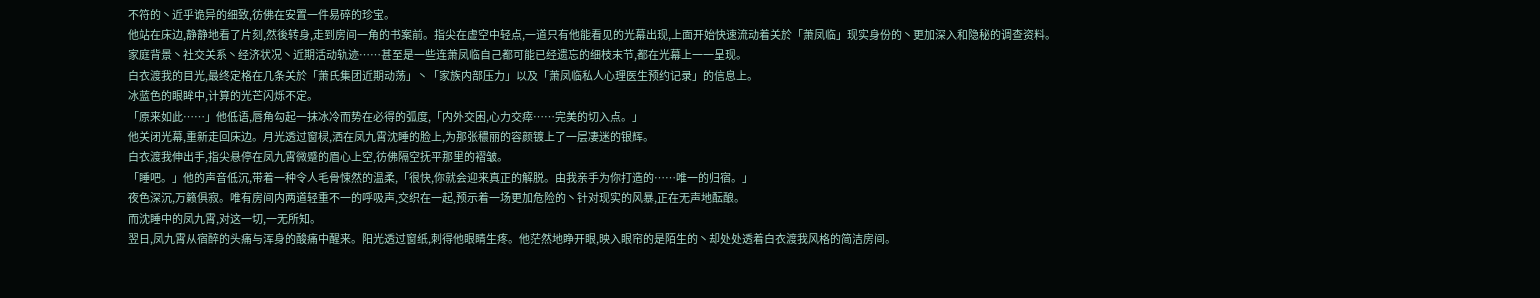不符的丶近乎诡异的细致,彷佛在安置一件易碎的珍宝。
他站在床边,静静地看了片刻,然後转身,走到房间一角的书案前。指尖在虚空中轻点,一道只有他能看见的光幕出现,上面开始快速流动着关於「萧凤临」现实身份的丶更加深入和隐秘的调查资料。
家庭背景丶社交关系丶经济状况丶近期活动轨迹……甚至是一些连萧凤临自己都可能已经遗忘的细枝末节,都在光幕上一一呈现。
白衣渡我的目光,最终定格在几条关於「萧氏集团近期动荡」丶「家族内部压力」以及「萧凤临私人心理医生预约记录」的信息上。
冰蓝色的眼眸中,计算的光芒闪烁不定。
「原来如此……」他低语,唇角勾起一抹冰冷而势在必得的弧度,「内外交困,心力交瘁……完美的切入点。」
他关闭光幕,重新走回床边。月光透过窗棂,洒在凤九霄沈睡的脸上,为那张穠丽的容颜镀上了一层凄迷的银辉。
白衣渡我伸出手,指尖悬停在凤九霄微蹙的眉心上空,彷佛隔空抚平那里的褶皱。
「睡吧。」他的声音低沉,带着一种令人毛骨悚然的温柔,「很快,你就会迎来真正的解脱。由我亲手为你打造的……唯一的归宿。」
夜色深沉,万籁俱寂。唯有房间内两道轻重不一的呼吸声,交织在一起,预示着一场更加危险的丶针对现实的风暴,正在无声地酝酿。
而沈睡中的凤九霄,对这一切,一无所知。
翌日,凤九霄从宿醉的头痛与浑身的酸痛中醒来。阳光透过窗纸,刺得他眼睛生疼。他茫然地睁开眼,映入眼帘的是陌生的丶却处处透着白衣渡我风格的简洁房间。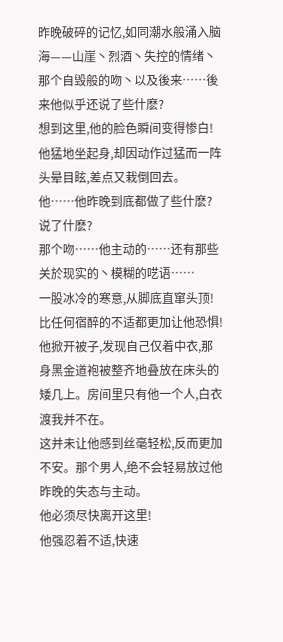昨晚破碎的记忆,如同潮水般涌入脑海——山崖丶烈酒丶失控的情绪丶那个自毁般的吻丶以及後来……後来他似乎还说了些什麽?
想到这里,他的脸色瞬间变得惨白!他猛地坐起身,却因动作过猛而一阵头晕目眩,差点又栽倒回去。
他……他昨晚到底都做了些什麽?说了什麽?
那个吻……他主动的……还有那些关於现实的丶模糊的呓语……
一股冰冷的寒意,从脚底直窜头顶!比任何宿醉的不适都更加让他恐惧!
他掀开被子,发现自己仅着中衣,那身黑金道袍被整齐地叠放在床头的矮几上。房间里只有他一个人,白衣渡我并不在。
这并未让他感到丝毫轻松,反而更加不安。那个男人,绝不会轻易放过他昨晚的失态与主动。
他必须尽快离开这里!
他强忍着不适,快速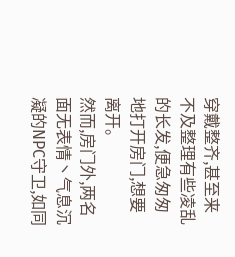穿戴整齐,甚至来不及整理有些凌乱的长发,便急匆匆地打开房门,想要离开。
然而,房门外,两名面无表情丶气息沉凝的NPC守卫,如同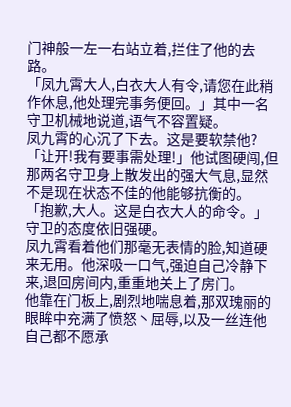门神般一左一右站立着,拦住了他的去路。
「凤九霄大人,白衣大人有令,请您在此稍作休息,他处理完事务便回。」其中一名守卫机械地说道,语气不容置疑。
凤九霄的心沉了下去。这是要软禁他?
「让开!我有要事需处理!」他试图硬闯,但那两名守卫身上散发出的强大气息,显然不是现在状态不佳的他能够抗衡的。
「抱歉,大人。这是白衣大人的命令。」守卫的态度依旧强硬。
凤九霄看着他们那毫无表情的脸,知道硬来无用。他深吸一口气,强迫自己冷静下来,退回房间内,重重地关上了房门。
他靠在门板上,剧烈地喘息着,那双瑰丽的眼眸中充满了愤怒丶屈辱,以及一丝连他自己都不愿承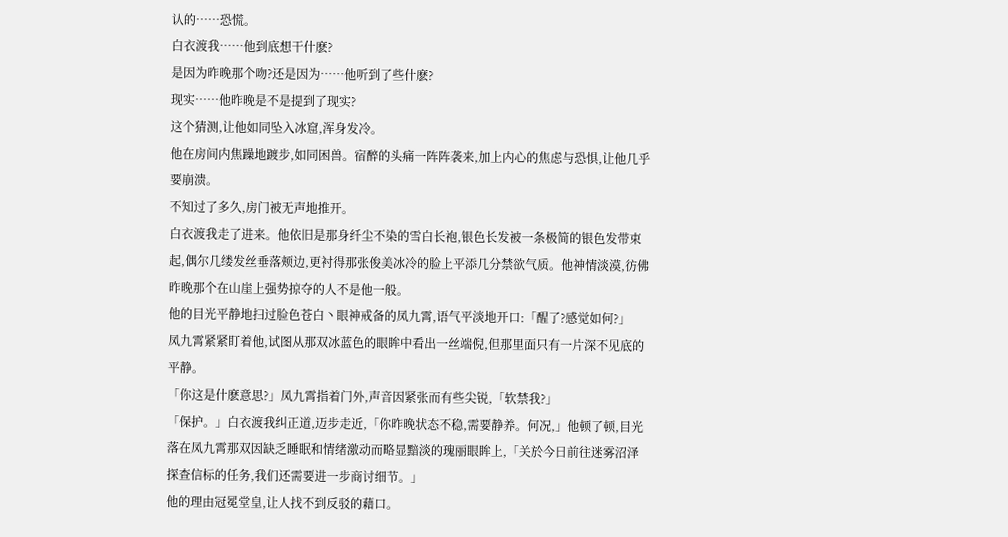认的……恐慌。
白衣渡我……他到底想干什麽?
是因为昨晚那个吻?还是因为……他听到了些什麽?
现实……他昨晚是不是提到了现实?
这个猜测,让他如同坠入冰窟,浑身发冷。
他在房间内焦躁地踱步,如同困兽。宿醉的头痛一阵阵袭来,加上内心的焦虑与恐惧,让他几乎要崩溃。
不知过了多久,房门被无声地推开。
白衣渡我走了进来。他依旧是那身纤尘不染的雪白长袍,银色长发被一条极简的银色发带束起,偶尔几缕发丝垂落颊边,更衬得那张俊美冰冷的脸上平添几分禁欲气质。他神情淡漠,彷佛昨晚那个在山崖上强势掠夺的人不是他一般。
他的目光平静地扫过脸色苍白丶眼神戒备的凤九霄,语气平淡地开口:「醒了?感觉如何?」
凤九霄紧紧盯着他,试图从那双冰蓝色的眼眸中看出一丝端倪,但那里面只有一片深不见底的平静。
「你这是什麽意思?」凤九霄指着门外,声音因紧张而有些尖锐,「软禁我?」
「保护。」白衣渡我纠正道,迈步走近,「你昨晚状态不稳,需要静养。何况,」他顿了顿,目光落在凤九霄那双因缺乏睡眠和情绪激动而略显黯淡的瑰丽眼眸上,「关於今日前往迷雾沼泽探查信标的任务,我们还需要进一步商讨细节。」
他的理由冠冕堂皇,让人找不到反驳的藉口。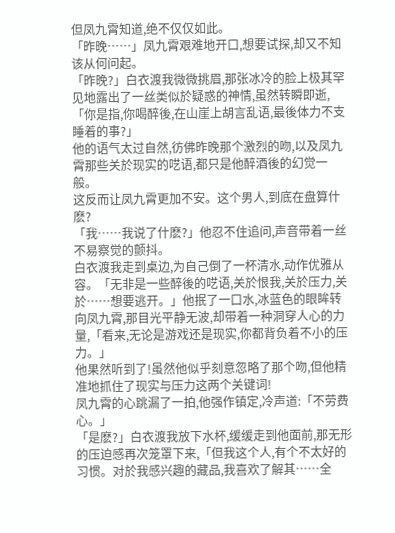但凤九霄知道,绝不仅仅如此。
「昨晚……」凤九霄艰难地开口,想要试探,却又不知该从何问起。
「昨晚?」白衣渡我微微挑眉,那张冰冷的脸上极其罕见地露出了一丝类似於疑惑的神情,虽然转瞬即逝,「你是指,你喝醉後,在山崖上胡言乱语,最後体力不支睡着的事?」
他的语气太过自然,彷佛昨晚那个激烈的吻,以及凤九霄那些关於现实的呓语,都只是他醉酒後的幻觉一般。
这反而让凤九霄更加不安。这个男人,到底在盘算什麽?
「我……我说了什麽?」他忍不住追问,声音带着一丝不易察觉的颤抖。
白衣渡我走到桌边,为自己倒了一杯清水,动作优雅从容。「无非是一些醉後的呓语,关於恨我,关於压力,关於……想要逃开。」他抿了一口水,冰蓝色的眼眸转向凤九霄,那目光平静无波,却带着一种洞穿人心的力量,「看来,无论是游戏还是现实,你都背负着不小的压力。」
他果然听到了!虽然他似乎刻意忽略了那个吻,但他精准地抓住了现实与压力这两个关键词!
凤九霄的心跳漏了一拍,他强作镇定,冷声道:「不劳费心。」
「是麽?」白衣渡我放下水杯,缓缓走到他面前,那无形的压迫感再次笼罩下来,「但我这个人,有个不太好的习惯。对於我感兴趣的藏品,我喜欢了解其……全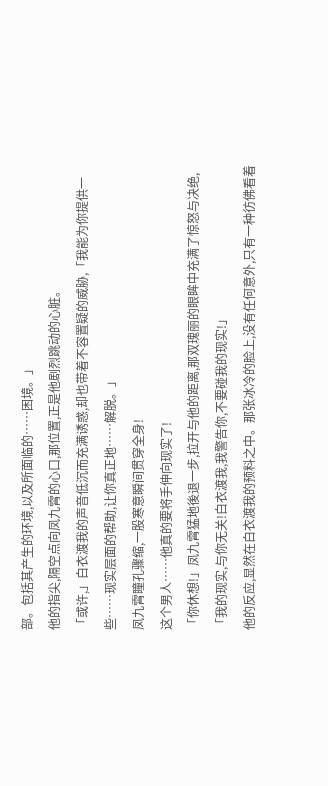部。包括其产生的环境,以及所面临的……困境。」
他的指尖,隔空点向凤九霄的心口,那位置,正是他剧烈跳动的心脏。
「或许,」白衣渡我的声音低沉而充满诱惑,却也带着不容置疑的威胁,「我能为你提供一些……现实层面的帮助,让你真正地……解脱。」
凤九霄瞳孔骤缩,一股寒意瞬间贯穿全身!
这个男人……他真的要将手伸向现实了!
「你休想!」凤九霄猛地後退一步,拉开与他的距离,那双瑰丽的眼眸中充满了惊怒与决绝,「我的现实,与你无关!白衣渡我,我警告你,不要碰我的现实!」
他的反应,显然在白衣渡我的预料之中。那张冰冷的脸上,没有任何意外,只有一种彷佛看着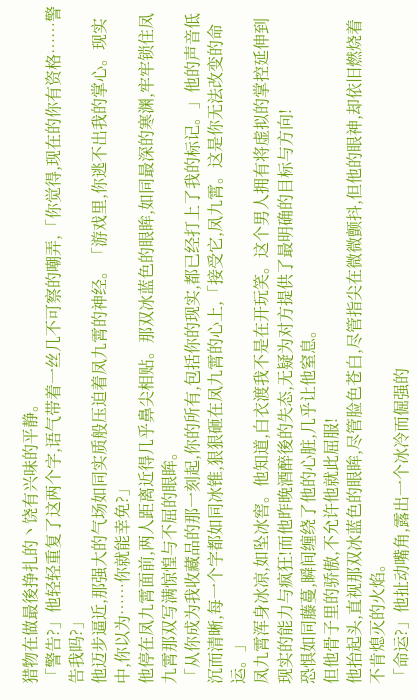猎物在做最後挣扎的丶饶有兴味的平静。
「警告?」他轻轻重复了这两个字,语气带着一丝几不可察的嘲弄,「你觉得,现在的你有资格……警告我吗?」
他迈步逼近,那强大的气场如同实质般压迫着凤九霄的神经。「游戏里,你逃不出我的掌心。现实中,你以为……你就能幸免?」
他停在凤九霄面前,两人距离近得几乎鼻尖相贴。那双冰蓝色的眼眸,如同最深的寒渊,牢牢锁住凤九霄那双写满惊惶与不屈的眼眸。
「从你成为我收藏品的那一刻起,你的所有,包括你的现实,都已经打上了我的标记。」他的声音低沉而清晰,每一个字都如同冰锥,狠狠砸在凤九霄的心上,「接受它,凤九霄。这是你无法改变的命运。」
凤九霄浑身冰凉,如坠冰窖。他知道,白衣渡我不是在开玩笑。这个男人拥有将虚拟的掌控延伸到现实的能力与疯狂!而他昨晚酒醉後的失态,无疑为对方提供了最明确的目标与方向!
恐惧如同藤蔓,瞬间缠绕了他的心脏,几乎让他窒息。
但他骨子里的骄傲,不允许他就此屈服!
他抬起头,直视那双冰蓝色的眼眸,尽管脸色苍白,尽管指尖在微微颤抖,但他的眼神,却依旧燃烧着不肯熄灭的火焰。
「命运?」他扯动嘴角,露出一个冰冷而倔强的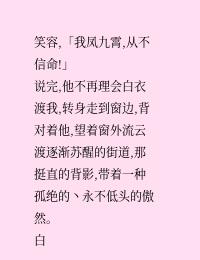笑容,「我凤九霄,从不信命!」
说完,他不再理会白衣渡我,转身走到窗边,背对着他,望着窗外流云渡逐渐苏醒的街道,那挺直的背影,带着一种孤绝的丶永不低头的傲然。
白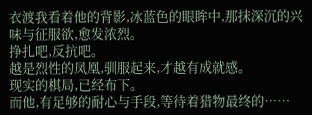衣渡我看着他的背影,冰蓝色的眼眸中,那抹深沉的兴味与征服欲,愈发浓烈。
挣扎吧,反抗吧。
越是烈性的凤凰,驯服起来,才越有成就感。
现实的棋局,已经布下。
而他,有足够的耐心与手段,等待着猎物最终的……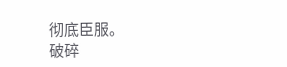彻底臣服。
破碎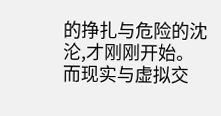的挣扎与危险的沈沦,才刚刚开始。而现实与虚拟交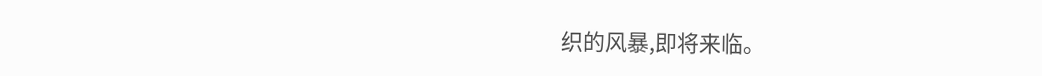织的风暴,即将来临。